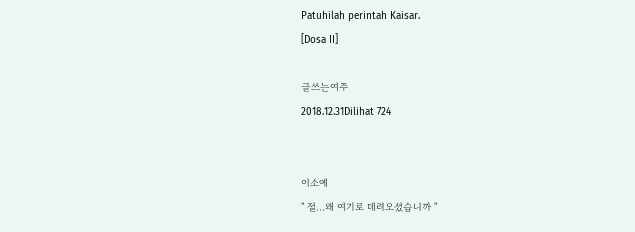Patuhilah perintah Kaisar.
[Dosa II]

글쓰는여주
2018.12.31Dilihat 724


이소예
" 절...왜 여기로 데려오셨습니까 "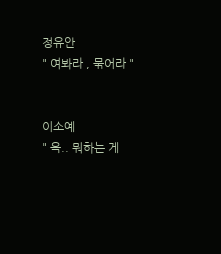정유안
" 여봐라 , 묶어라 "


이소예
" 윽.. 뭐하는 게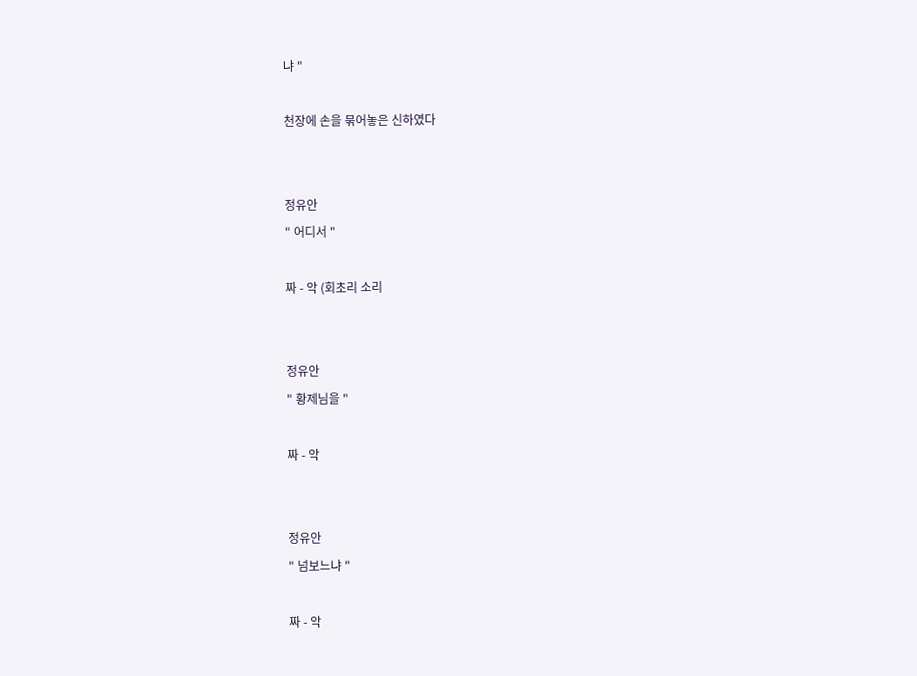냐 "

천장에 손을 묶어놓은 신하였다


정유안
" 어디서 "

짜 - 악 (회초리 소리


정유안
" 황제님을 "

짜 - 악


정유안
" 넘보느냐 "

짜 - 악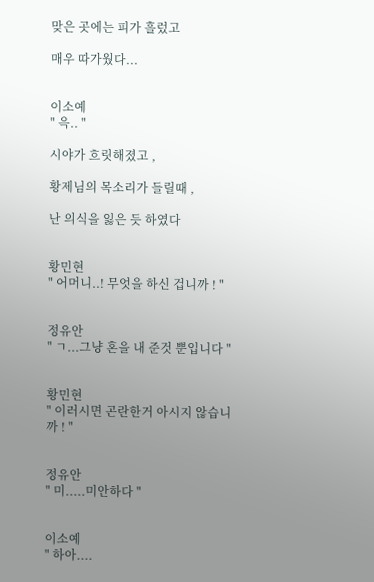맞은 곳에는 피가 흘렀고

매우 따가웠다...


이소예
" 윽.. "

시야가 흐릿해졌고 ,

황제님의 목소리가 들릴때 ,

난 의식을 잃은 듯 하였다


황민현
" 어머니..! 무엇을 하신 겁니까 ! "


정유안
" ㄱ...그냥 혼을 내 준것 뿐입니다 "


황민현
" 이러시면 곤란한거 아시지 않습니까 ! "


정유안
" 미.....미안하다 "


이소예
" 하아....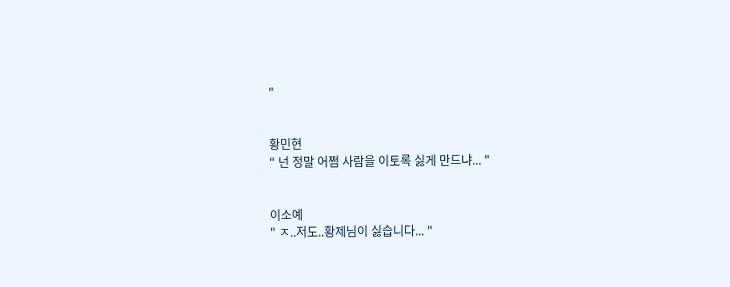"


황민현
" 넌 정말 어쩜 사람을 이토록 싫게 만드냐... "


이소예
" ㅈ..저도..황제님이 싫습니다... "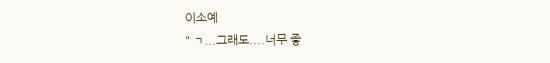이소예
" ㄱ...그래도....너무 좋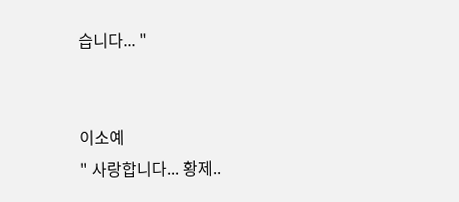습니다... "


이소예
" 사랑합니다... 황제..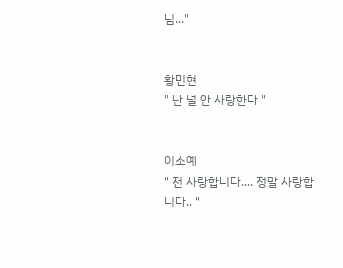님..."


황민현
" 난 널 안 사랑한다 "


이소예
" 전 사랑합니다.... 정말 사랑합니다.. "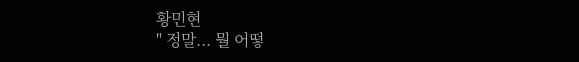황민현
" 정말... 뭘 어떻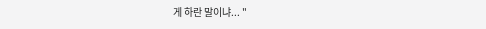게 하란 말이냐... "